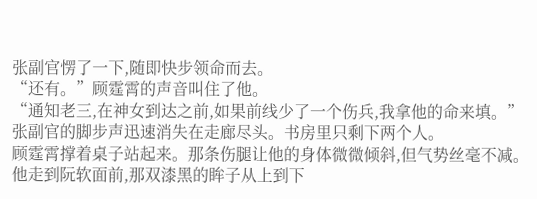张副官愣了一下,随即快步领命而去。
“还有。”顾霆霄的声音叫住了他。
“通知老三,在神女到达之前,如果前线少了一个伤兵,我拿他的命来填。”
张副官的脚步声迅速消失在走廊尽头。书房里只剩下两个人。
顾霆霄撑着桌子站起来。那条伤腿让他的身体微微倾斜,但气势丝毫不减。他走到阮软面前,那双漆黑的眸子从上到下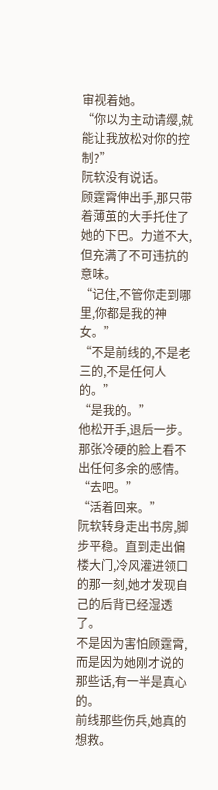审视着她。
“你以为主动请缨,就能让我放松对你的控制?”
阮软没有说话。
顾霆霄伸出手,那只带着薄茧的大手托住了她的下巴。力道不大,但充满了不可违抗的意味。
“记住,不管你走到哪里,你都是我的神女。”
“不是前线的,不是老三的,不是任何人的。”
“是我的。”
他松开手,退后一步。那张冷硬的脸上看不出任何多余的感情。
“去吧。”
“活着回来。”
阮软转身走出书房,脚步平稳。直到走出偏楼大门,冷风灌进领口的那一刻,她才发现自己的后背已经湿透了。
不是因为害怕顾霆霄,而是因为她刚才说的那些话,有一半是真心的。
前线那些伤兵,她真的想救。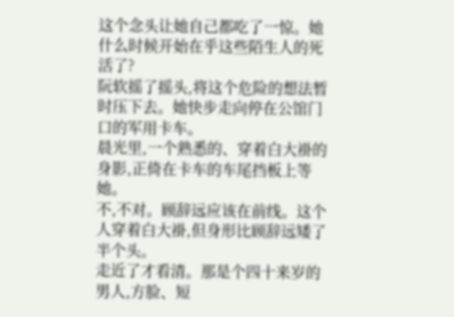这个念头让她自己都吃了一惊。她什么时候开始在乎这些陌生人的死活了?
阮软摇了摇头,将这个危险的想法暂时压下去。她快步走向停在公馆门口的军用卡车。
晨光里,一个熟悉的、穿着白大褂的身影,正倚在卡车的车尾挡板上等她。
不,不对。顾辞远应该在前线。这个人穿着白大褂,但身形比顾辞远矮了半个头。
走近了才看清。那是个四十来岁的男人,方脸、短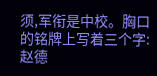须,军衔是中校。胸口的铭牌上写着三个字:赵德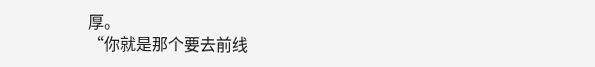厚。
“你就是那个要去前线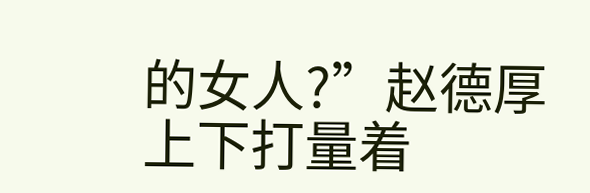的女人?”赵德厚上下打量着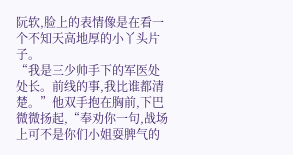阮软,脸上的表情像是在看一个不知天高地厚的小丫头片子。
“我是三少帅手下的军医处处长。前线的事,我比谁都清楚。”他双手抱在胸前,下巴微微扬起,“奉劝你一句,战场上可不是你们小姐耍脾气的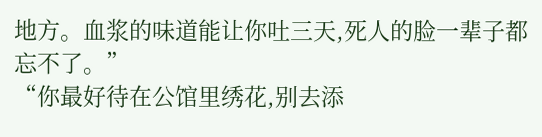地方。血浆的味道能让你吐三天,死人的脸一辈子都忘不了。”
“你最好待在公馆里绣花,别去添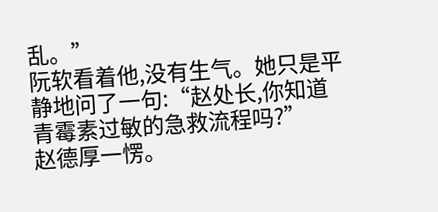乱。”
阮软看着他,没有生气。她只是平静地问了一句:“赵处长,你知道青霉素过敏的急救流程吗?”
赵德厚一愣。